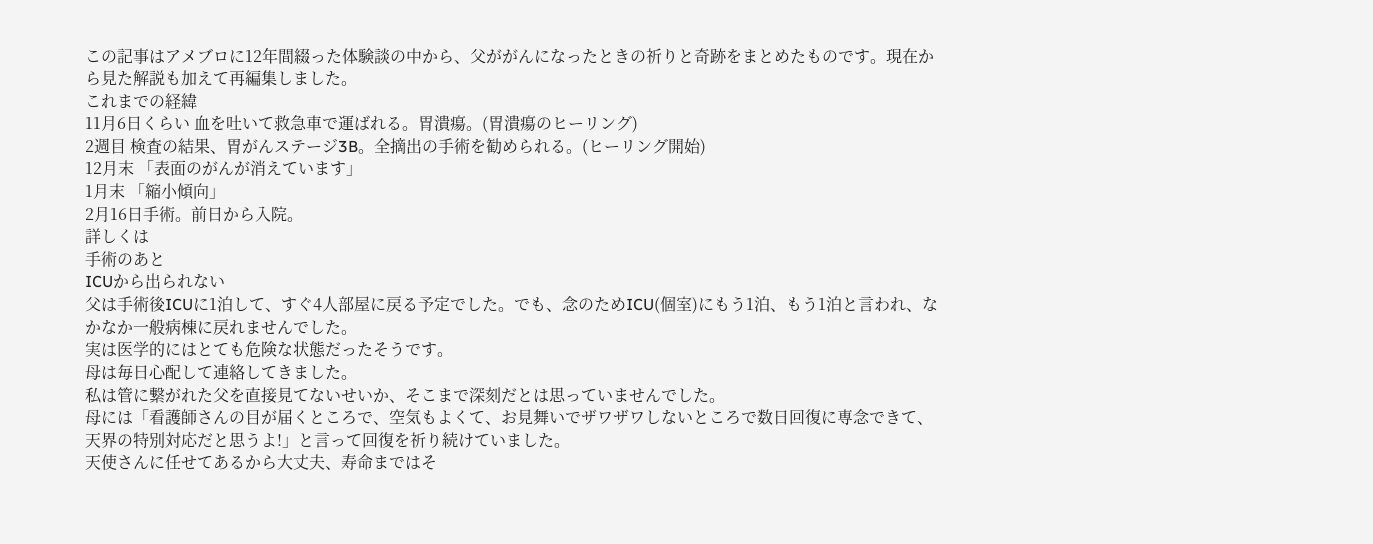この記事はアメブロに12年間綴った体験談の中から、父ががんになったときの祈りと奇跡をまとめたものです。現在から見た解説も加えて再編集しました。
これまでの経緯
11月6日くらい 血を吐いて救急車で運ばれる。胃潰瘍。(胃潰瘍のヒーリング)
2週目 検査の結果、胃がんステージ3B。全摘出の手術を勧められる。(ヒーリング開始)
12月末 「表面のがんが消えています」
1月末 「縮小傾向」
2月16日手術。前日から入院。
詳しくは
手術のあと
ICUから出られない
父は手術後ICUに1泊して、すぐ4人部屋に戻る予定でした。でも、念のためICU(個室)にもう1泊、もう1泊と言われ、なかなか一般病棟に戻れませんでした。
実は医学的にはとても危険な状態だったそうです。
母は毎日心配して連絡してきました。
私は管に繋がれた父を直接見てないせいか、そこまで深刻だとは思っていませんでした。
母には「看護師さんの目が届くところで、空気もよくて、お見舞いでザワザワしないところで数日回復に専念できて、天界の特別対応だと思うよ!」と言って回復を祈り続けていました。
天使さんに任せてあるから大丈夫、寿命まではそ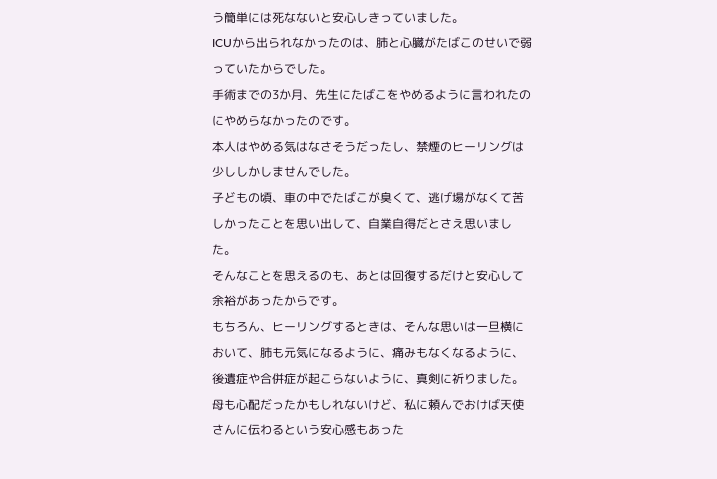う簡単には死なないと安心しきっていました。
ICUから出られなかったのは、肺と心臓がたばこのせいで弱っていたからでした。
手術までの3か月、先生にたばこをやめるように言われたのにやめらなかったのです。
本人はやめる気はなさそうだったし、禁煙のヒーリングは少ししかしませんでした。
子どもの頃、車の中でたばこが臭くて、逃げ場がなくて苦しかったことを思い出して、自業自得だとさえ思いました。
そんなことを思えるのも、あとは回復するだけと安心して余裕があったからです。
もちろん、ヒーリングするときは、そんな思いは一旦横において、肺も元気になるように、痛みもなくなるように、後遺症や合併症が起こらないように、真剣に祈りました。
母も心配だったかもしれないけど、私に頼んでおけば天使さんに伝わるという安心感もあった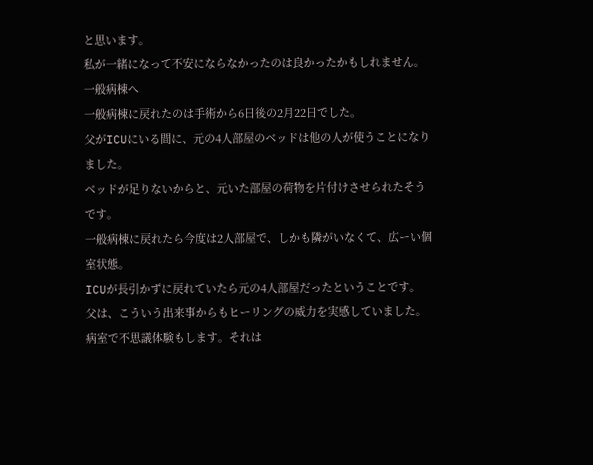と思います。
私が一緒になって不安にならなかったのは良かったかもしれません。
一般病棟へ
一般病棟に戻れたのは手術から6日後の2月22日でした。
父がICUにいる間に、元の4人部屋のベッドは他の人が使うことになりました。
ベッドが足りないからと、元いた部屋の荷物を片付けさせられたそうです。
一般病棟に戻れたら今度は2人部屋で、しかも隣がいなくて、広ーい個室状態。
ICUが長引かずに戻れていたら元の4人部屋だったということです。
父は、こういう出来事からもヒーリングの威力を実感していました。
病室で不思議体験もします。それは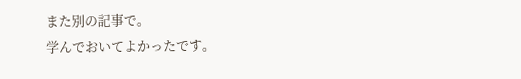また別の記事で。
学んでおいてよかったです。